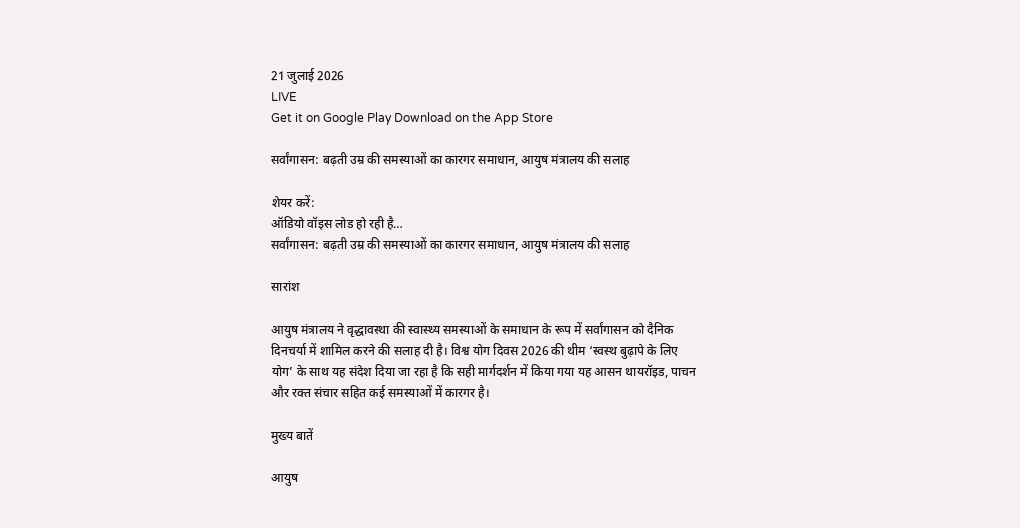21 जुलाई 2026
LIVE
Get it on Google Play Download on the App Store

सर्वांगासन: बढ़ती उम्र की समस्याओं का कारगर समाधान, आयुष मंत्रालय की सलाह

शेयर करें:
ऑडियो वॉइस लोड हो रही है…
सर्वांगासन: बढ़ती उम्र की समस्याओं का कारगर समाधान, आयुष मंत्रालय की सलाह

सारांश

आयुष मंत्रालय ने वृद्धावस्था की स्वास्थ्य समस्याओं के समाधान के रूप में सर्वांगासन को दैनिक दिनचर्या में शामिल करने की सलाह दी है। विश्व योग दिवस 2026 की थीम ‘स्वस्थ बुढ़ापे के लिए योग’ के साथ यह संदेश दिया जा रहा है कि सही मार्गदर्शन में किया गया यह आसन थायरॉइड, पाचन और रक्त संचार सहित कई समस्याओं में कारगर है।

मुख्य बातें

आयुष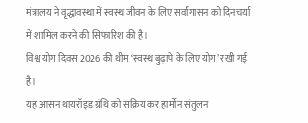मंत्रालय ने वृद्धावस्था में स्वस्थ जीवन के लिए सर्वांगासन को दिनचर्या में शामिल करने की सिफारिश की है।
विश्व योग दिवस 2026 की थीम ‘स्वस्थ बुढ़ापे के लिए योग’ रखी गई है।
यह आसन थायरॉइड ग्रंथि को सक्रिय कर हार्मोन संतुलन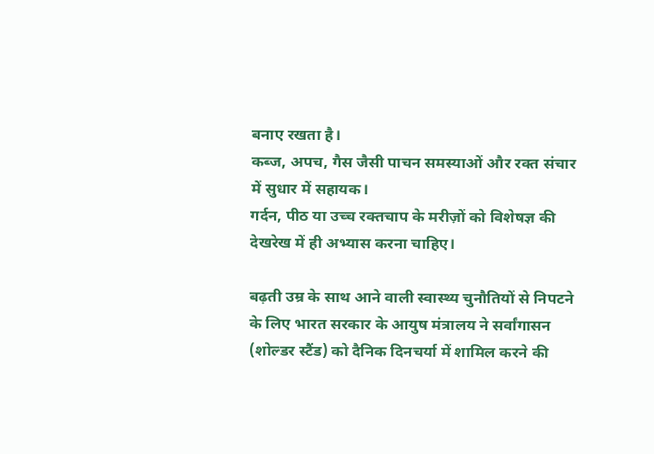बनाए रखता है।
कब्ज, अपच, गैस जैसी पाचन समस्याओं और रक्त संचार में सुधार में सहायक।
गर्दन, पीठ या उच्च रक्तचाप के मरीज़ों को विशेषज्ञ की देखरेख में ही अभ्यास करना चाहिए।

बढ़ती उम्र के साथ आने वाली स्वास्थ्य चुनौतियों से निपटने के लिए भारत सरकार के आयुष मंत्रालय ने सर्वांगासन (शोल्डर स्टैंड) को दैनिक दिनचर्या में शामिल करने की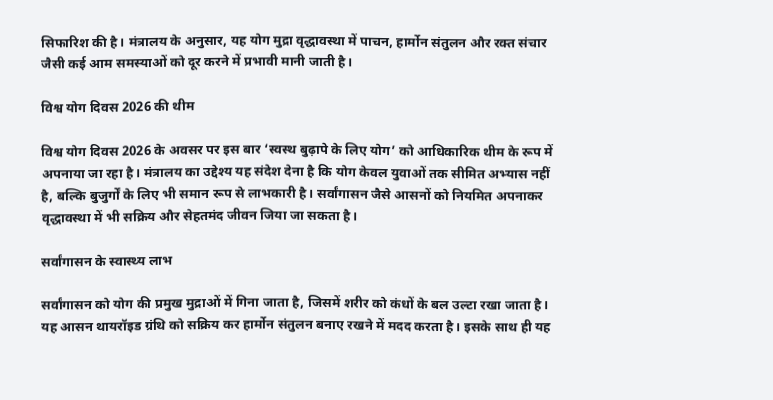सिफारिश की है। मंत्रालय के अनुसार, यह योग मुद्रा वृद्धावस्था में पाचन, हार्मोन संतुलन और रक्त संचार जैसी कई आम समस्याओं को दूर करने में प्रभावी मानी जाती है।

विश्व योग दिवस 2026 की थीम

विश्व योग दिवस 2026 के अवसर पर इस बार ‘स्वस्थ बुढ़ापे के लिए योग’ को आधिकारिक थीम के रूप में अपनाया जा रहा है। मंत्रालय का उद्देश्य यह संदेश देना है कि योग केवल युवाओं तक सीमित अभ्यास नहीं है, बल्कि बुजुर्गों के लिए भी समान रूप से लाभकारी है। सर्वांगासन जैसे आसनों को नियमित अपनाकर वृद्धावस्था में भी सक्रिय और सेहतमंद जीवन जिया जा सकता है।

सर्वांगासन के स्वास्थ्य लाभ

सर्वांगासन को योग की प्रमुख मुद्राओं में गिना जाता है, जिसमें शरीर को कंधों के बल उल्टा रखा जाता है। यह आसन थायरॉइड ग्रंथि को सक्रिय कर हार्मोन संतुलन बनाए रखने में मदद करता है। इसके साथ ही यह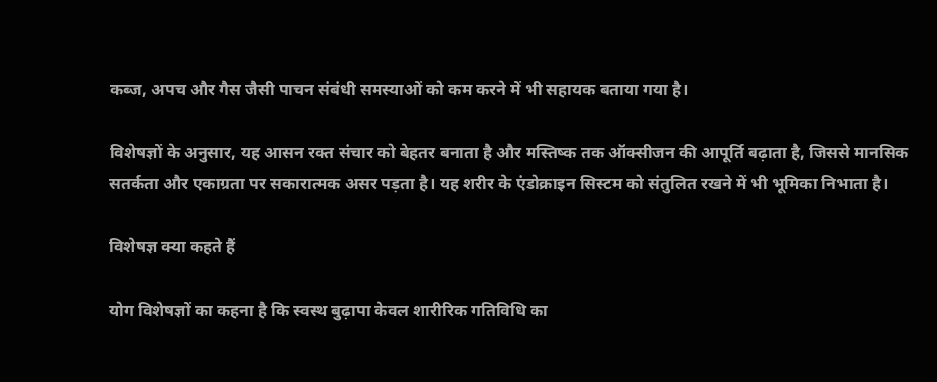कब्ज, अपच और गैस जैसी पाचन संबंधी समस्याओं को कम करने में भी सहायक बताया गया है।

विशेषज्ञों के अनुसार, यह आसन रक्त संचार को बेहतर बनाता है और मस्तिष्क तक ऑक्सीजन की आपूर्ति बढ़ाता है, जिससे मानसिक सतर्कता और एकाग्रता पर सकारात्मक असर पड़ता है। यह शरीर के एंडोक्राइन सिस्टम को संतुलित रखने में भी भूमिका निभाता है।

विशेषज्ञ क्या कहते हैं

योग विशेषज्ञों का कहना है कि स्वस्थ बुढ़ापा केवल शारीरिक गतिविधि का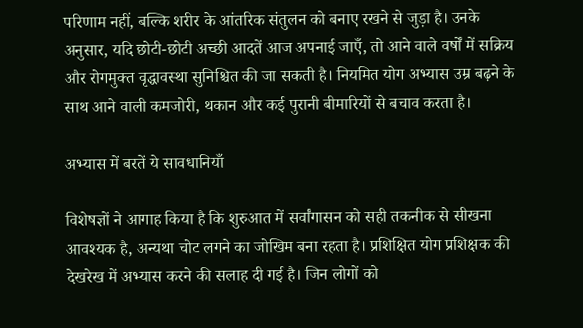परिणाम नहीं, बल्कि शरीर के आंतरिक संतुलन को बनाए रखने से जुड़ा है। उनके अनुसार, यदि छोटी-छोटी अच्छी आदतें आज अपनाई जाएँ, तो आने वाले वर्षों में सक्रिय और रोगमुक्त वृद्धावस्था सुनिश्चित की जा सकती है। नियमित योग अभ्यास उम्र बढ़ने के साथ आने वाली कमजोरी, थकान और कई पुरानी बीमारियों से बचाव करता है।

अभ्यास में बरतें ये सावधानियाँ

विशेषज्ञों ने आगाह किया है कि शुरुआत में सर्वांगासन को सही तकनीक से सीखना आवश्यक है, अन्यथा चोट लगने का जोखिम बना रहता है। प्रशिक्षित योग प्रशिक्षक की देखरेख में अभ्यास करने की सलाह दी गई है। जिन लोगों को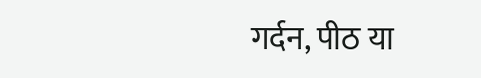गर्दन, पीठ या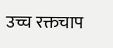उच्च रक्तचाप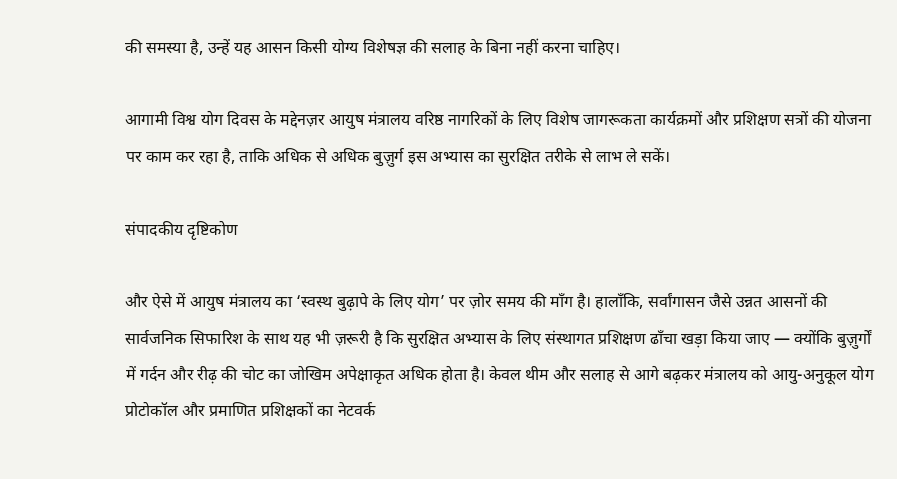की समस्या है, उन्हें यह आसन किसी योग्य विशेषज्ञ की सलाह के बिना नहीं करना चाहिए।

आगामी विश्व योग दिवस के मद्देनज़र आयुष मंत्रालय वरिष्ठ नागरिकों के लिए विशेष जागरूकता कार्यक्रमों और प्रशिक्षण सत्रों की योजना पर काम कर रहा है, ताकि अधिक से अधिक बुज़ुर्ग इस अभ्यास का सुरक्षित तरीके से लाभ ले सकें।

संपादकीय दृष्टिकोण

और ऐसे में आयुष मंत्रालय का ‘स्वस्थ बुढ़ापे के लिए योग’ पर ज़ोर समय की माँग है। हालाँकि, सर्वांगासन जैसे उन्नत आसनों की सार्वजनिक सिफारिश के साथ यह भी ज़रूरी है कि सुरक्षित अभ्यास के लिए संस्थागत प्रशिक्षण ढाँचा खड़ा किया जाए — क्योंकि बुज़ुर्गों में गर्दन और रीढ़ की चोट का जोखिम अपेक्षाकृत अधिक होता है। केवल थीम और सलाह से आगे बढ़कर मंत्रालय को आयु-अनुकूल योग प्रोटोकॉल और प्रमाणित प्रशिक्षकों का नेटवर्क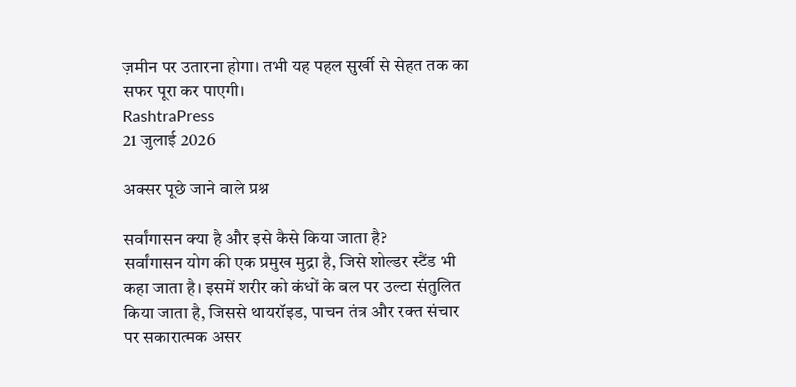ज़मीन पर उतारना होगा। तभी यह पहल सुर्खी से सेहत तक का सफर पूरा कर पाएगी।
RashtraPress
21 जुलाई 2026

अक्सर पूछे जाने वाले प्रश्न

सर्वांगासन क्या है और इसे कैसे किया जाता है?
सर्वांगासन योग की एक प्रमुख मुद्रा है, जिसे शोल्डर स्टैंड भी कहा जाता है। इसमें शरीर को कंधों के बल पर उल्टा संतुलित किया जाता है, जिससे थायरॉइड, पाचन तंत्र और रक्त संचार पर सकारात्मक असर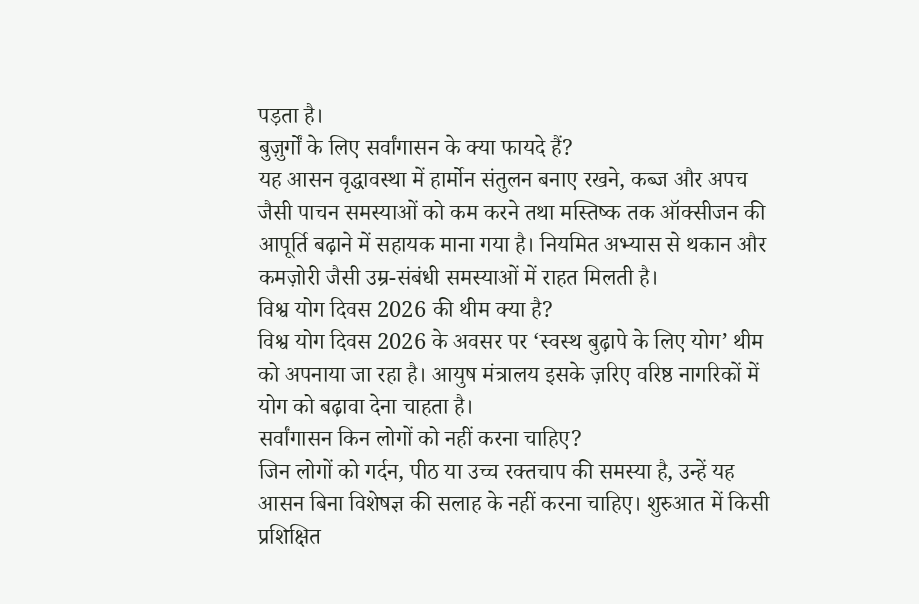पड़ता है।
बुज़ुर्गों के लिए सर्वांगासन के क्या फायदे हैं?
यह आसन वृद्धावस्था में हार्मोन संतुलन बनाए रखने, कब्ज और अपच जैसी पाचन समस्याओं को कम करने तथा मस्तिष्क तक ऑक्सीजन की आपूर्ति बढ़ाने में सहायक माना गया है। नियमित अभ्यास से थकान और कमज़ोरी जैसी उम्र-संबंधी समस्याओं में राहत मिलती है।
विश्व योग दिवस 2026 की थीम क्या है?
विश्व योग दिवस 2026 के अवसर पर ‘स्वस्थ बुढ़ापे के लिए योग’ थीम को अपनाया जा रहा है। आयुष मंत्रालय इसके ज़रिए वरिष्ठ नागरिकों में योग को बढ़ावा देना चाहता है।
सर्वांगासन किन लोगों को नहीं करना चाहिए?
जिन लोगों को गर्दन, पीठ या उच्च रक्तचाप की समस्या है, उन्हें यह आसन बिना विशेषज्ञ की सलाह के नहीं करना चाहिए। शुरुआत में किसी प्रशिक्षित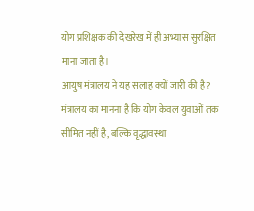योग प्रशिक्षक की देखरेख में ही अभ्यास सुरक्षित माना जाता है।
आयुष मंत्रालय ने यह सलाह क्यों जारी की है?
मंत्रालय का मानना है कि योग केवल युवाओं तक सीमित नहीं है, बल्कि वृद्धावस्था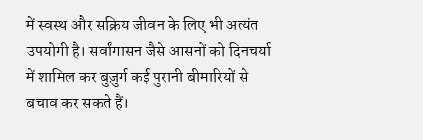में स्वस्थ और सक्रिय जीवन के लिए भी अत्यंत उपयोगी है। सर्वांगासन जैसे आसनों को दिनचर्या में शामिल कर बुज़ुर्ग कई पुरानी बीमारियों से बचाव कर सकते हैं।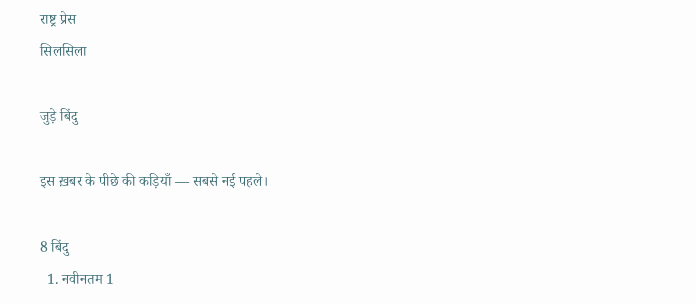राष्ट्र प्रेस
सिलसिला

जुड़े बिंदु

इस ख़बर के पीछे की कड़ियाँ — सबसे नई पहले।

8 बिंदु
  1. नवीनतम 1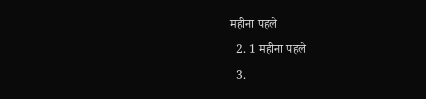महीना पहले
  2. 1 महीना पहले
  3.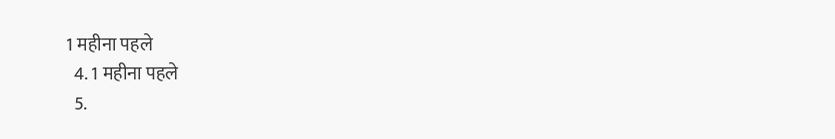1 महीना पहले
  4. 1 महीना पहले
  5.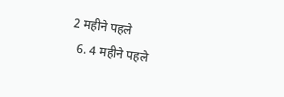2 महीने पहले
  6. 4 महीने पहले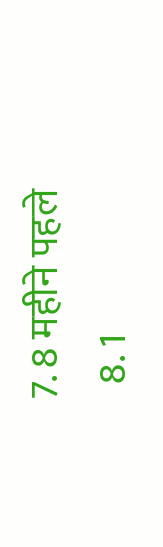7. 8 महीने पहले
  8. 1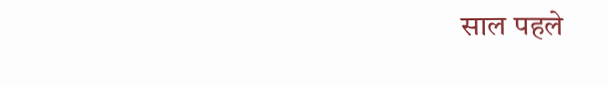साल पहले